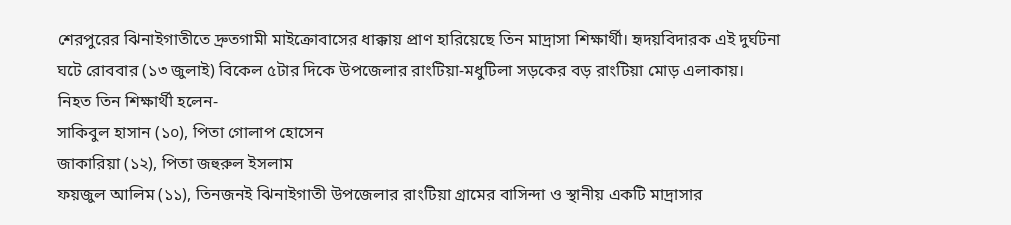শেরপুরের ঝিনাইগাতীতে দ্রুতগামী মাইক্রোবাসের ধাক্কায় প্রাণ হারিয়েছে তিন মাদ্রাসা শিক্ষার্থী। হৃদয়বিদারক এই দুর্ঘটনা ঘটে রোববার (১৩ জুলাই) বিকেল ৫টার দিকে উপজেলার রাংটিয়া-মধুটিলা সড়কের বড় রাংটিয়া মোড় এলাকায়।
নিহত তিন শিক্ষার্থী হলেন-
সাকিবুল হাসান (১০), পিতা গোলাপ হোসেন
জাকারিয়া (১২), পিতা জহুরুল ইসলাম
ফয়জুল আলিম (১১), তিনজনই ঝিনাইগাতী উপজেলার রাংটিয়া গ্রামের বাসিন্দা ও স্থানীয় একটি মাদ্রাসার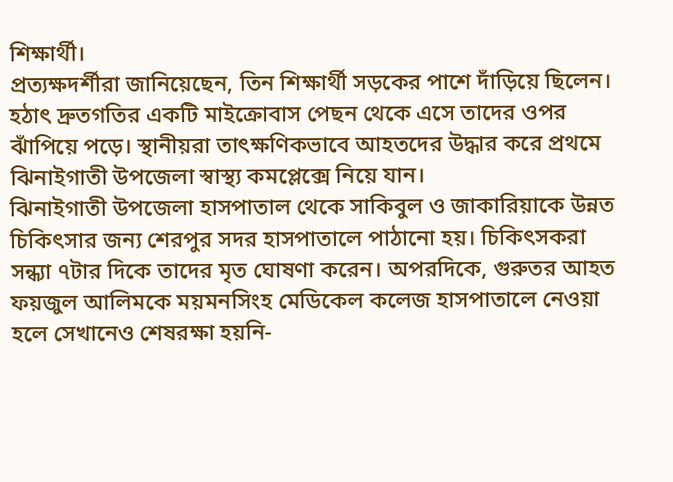শিক্ষার্থী।
প্রত্যক্ষদর্শীরা জানিয়েছেন, তিন শিক্ষার্থী সড়কের পাশে দাঁড়িয়ে ছিলেন। হঠাৎ দ্রুতগতির একটি মাইক্রোবাস পেছন থেকে এসে তাদের ওপর ঝাঁপিয়ে পড়ে। স্থানীয়রা তাৎক্ষণিকভাবে আহতদের উদ্ধার করে প্রথমে ঝিনাইগাতী উপজেলা স্বাস্থ্য কমপ্লেক্সে নিয়ে যান।
ঝিনাইগাতী উপজেলা হাসপাতাল থেকে সাকিবুল ও জাকারিয়াকে উন্নত চিকিৎসার জন্য শেরপুর সদর হাসপাতালে পাঠানো হয়। চিকিৎসকরা সন্ধ্যা ৭টার দিকে তাদের মৃত ঘোষণা করেন। অপরদিকে, গুরুতর আহত ফয়জুল আলিমকে ময়মনসিংহ মেডিকেল কলেজ হাসপাতালে নেওয়া হলে সেখানেও শেষরক্ষা হয়নি-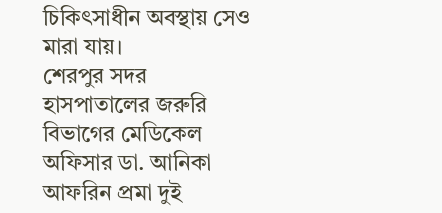চিকিৎসাধীন অবস্থায় সেও মারা যায়।
শেরপুর সদর হাসপাতালের জরুরি বিভাগের মেডিকেল অফিসার ডা. আনিকা আফরিন প্রমা দুই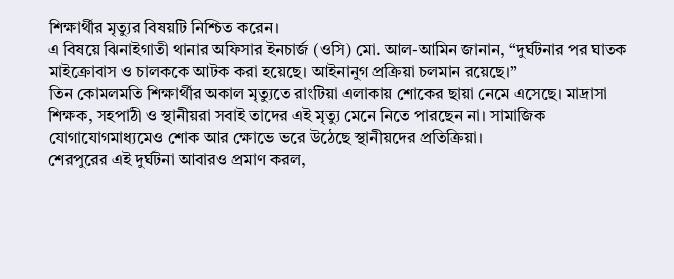শিক্ষার্থীর মৃত্যুর বিষয়টি নিশ্চিত করেন।
এ বিষয়ে ঝিনাইগাতী থানার অফিসার ইনচার্জ (ওসি) মো. আল-আমিন জানান, “দুর্ঘটনার পর ঘাতক মাইক্রোবাস ও চালককে আটক করা হয়েছে। আইনানুগ প্রক্রিয়া চলমান রয়েছে।”
তিন কোমলমতি শিক্ষার্থীর অকাল মৃত্যুতে রাংটিয়া এলাকায় শোকের ছায়া নেমে এসেছে। মাদ্রাসা শিক্ষক, সহপাঠী ও স্থানীয়রা সবাই তাদের এই মৃত্যু মেনে নিতে পারছেন না। সামাজিক যোগাযোগমাধ্যমেও শোক আর ক্ষোভে ভরে উঠেছে স্থানীয়দের প্রতিক্রিয়া।
শেরপুরের এই দুর্ঘটনা আবারও প্রমাণ করল,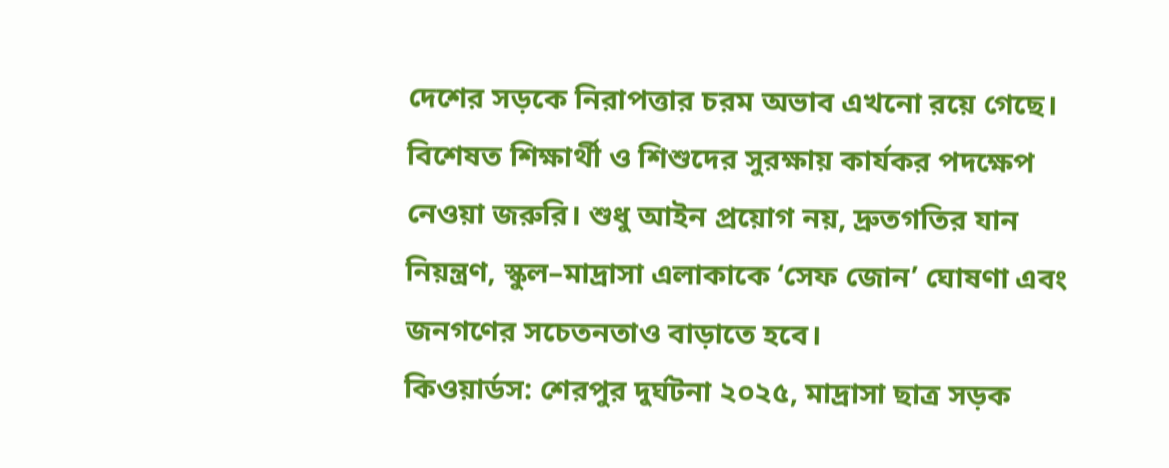দেশের সড়কে নিরাপত্তার চরম অভাব এখনো রয়ে গেছে। বিশেষত শিক্ষার্থী ও শিশুদের সুরক্ষায় কার্যকর পদক্ষেপ নেওয়া জরুরি। শুধু আইন প্রয়োগ নয়, দ্রুতগতির যান নিয়ন্ত্রণ, স্কুল–মাদ্রাসা এলাকাকে ‘সেফ জোন’ ঘোষণা এবং জনগণের সচেতনতাও বাড়াতে হবে।
কিওয়ার্ডস: শেরপুর দুর্ঘটনা ২০২৫, মাদ্রাসা ছাত্র সড়ক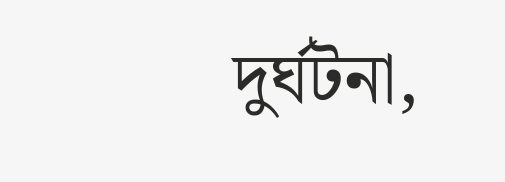দুর্ঘটনা,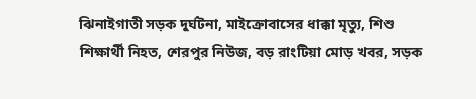ঝিনাইগাতী সড়ক দুর্ঘটনা, মাইক্রোবাসের ধাক্কা মৃত্যু, শিশু শিক্ষার্থী নিহত, শেরপুর নিউজ, বড় রাংটিয়া মোড় খবর, সড়ক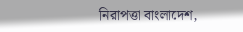নিরাপত্তা বাংলাদেশ,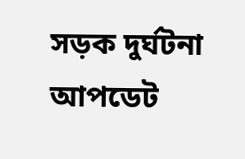সড়ক দুর্ঘটনা আপডেট